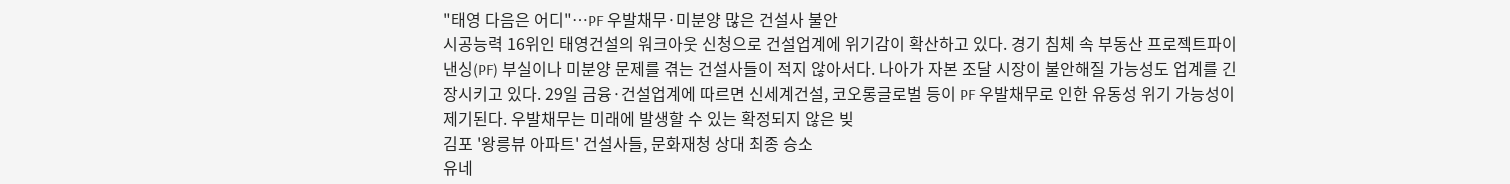"태영 다음은 어디"…PF 우발채무·미분양 많은 건설사 불안
시공능력 16위인 태영건설의 워크아웃 신청으로 건설업계에 위기감이 확산하고 있다. 경기 침체 속 부동산 프로젝트파이낸싱(PF) 부실이나 미분양 문제를 겪는 건설사들이 적지 않아서다. 나아가 자본 조달 시장이 불안해질 가능성도 업계를 긴장시키고 있다. 29일 금융·건설업계에 따르면 신세계건설, 코오롱글로벌 등이 PF 우발채무로 인한 유동성 위기 가능성이 제기된다. 우발채무는 미래에 발생할 수 있는 확정되지 않은 빚
김포 '왕릉뷰 아파트' 건설사들, 문화재청 상대 최종 승소
유네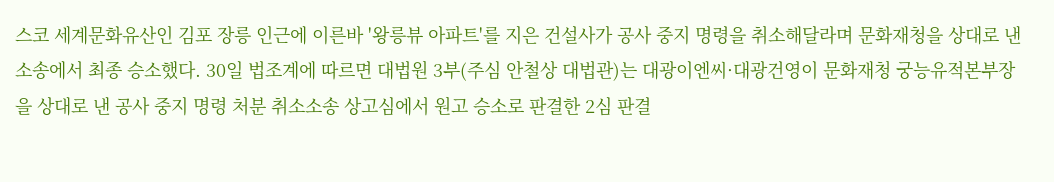스코 세계문화유산인 김포 장릉 인근에 이른바 '왕릉뷰 아파트'를 지은 건설사가 공사 중지 명령을 취소해달라며 문화재청을 상대로 낸 소송에서 최종 승소했다. 30일 법조계에 따르면 대법원 3부(주심 안철상 대법관)는 대광이엔씨·대광건영이 문화재청 궁능유적본부장을 상대로 낸 공사 중지 명령 처분 취소소송 상고심에서 원고 승소로 판결한 2심 판결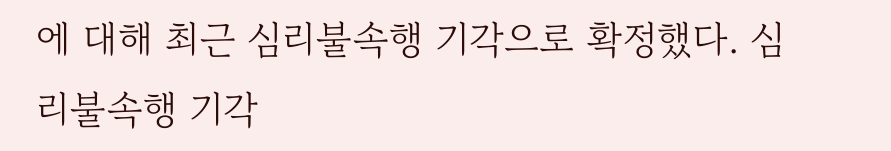에 대해 최근 심리불속행 기각으로 확정했다. 심리불속행 기각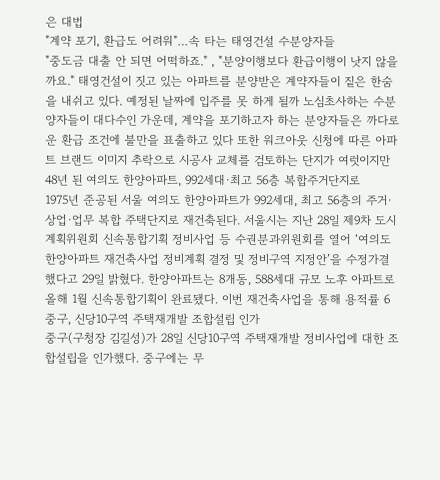은 대법
"계약 포기, 환급도 어려워"…속 타는 태영건설 수분양자들
"중도금 대출 안 되면 어떡하죠." , "분양이행보다 환급이행이 낫지 않을까요." 태영건설이 짓고 있는 아파트를 분양받은 계약자들이 짙은 한숨을 내쉬고 있다. 예정된 날짜에 입주를 못 하게 될까 노심초사하는 수분양자들이 대다수인 가운데, 계약을 포기하고자 하는 분양자들은 까다로운 환급 조건에 불만을 표출하고 있다 또한 워크아웃 신청에 따른 아파트 브랜드 이미지 추락으로 시공사 교체를 검토하는 단지가 여럿이지만
48년 된 여의도 한양아파트, 992세대·최고 56층 복합주거단지로
1975년 준공된 서울 여의도 한양아파트가 992세대, 최고 56층의 주거·상업·업무 복합 주택단지로 재건축된다. 서울시는 지난 28일 제9차 도시계획위원회 신속통합기획 정비사업 등 수권분과위원회를 열어 ‘여의도 한양아파트 재건축사업 정비계획 결정 및 정비구역 지정안’을 수정가결했다고 29일 밝혔다. 한양아파트는 8개동, 588세대 규모 노후 아파트로 올해 1월 신속통합기획이 완료됐다. 이번 재건축사업을 통해 용적률 6
중구, 신당10구역 주택재개발 조합설립 인가
중구(구청장 김길성)가 28일 신당10구역 주택재개발 정비사업에 대한 조합설립을 인가했다. 중구에는 무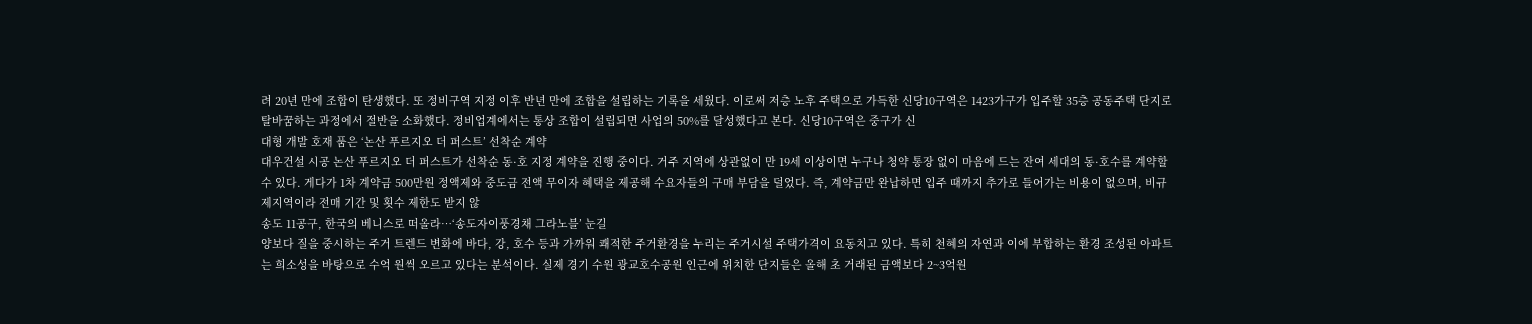려 20년 만에 조합이 탄생했다. 또 정비구역 지정 이후 반년 만에 조합을 설립하는 기록을 세웠다. 이로써 저층 노후 주택으로 가득한 신당10구역은 1423가구가 입주할 35층 공동주택 단지로 탈바꿈하는 과정에서 절반을 소화했다. 정비업계에서는 통상 조합이 설립되면 사업의 50%를 달성했다고 본다. 신당10구역은 중구가 신
대형 개발 호재 품은 ‘논산 푸르지오 더 퍼스트’ 선착순 계약
대우건설 시공 논산 푸르지오 더 퍼스트가 선착순 동·호 지정 계약을 진행 중이다. 거주 지역에 상관없이 만 19세 이상이면 누구나 청약 통장 없이 마음에 드는 잔여 세대의 동·호수를 계약할 수 있다. 게다가 1차 계약금 500만원 정액제와 중도금 전액 무이자 혜택을 제공해 수요자들의 구매 부담을 덜었다. 즉, 계약금만 완납하면 입주 때까지 추가로 들어가는 비용이 없으며, 비규제지역이라 전매 기간 및 횟수 제한도 받지 않
송도 11공구, 한국의 베니스로 떠올라…‘송도자이풍경채 그라노블’ 눈길
양보다 질을 중시하는 주거 트렌드 변화에 바다, 강, 호수 등과 가까워 쾌적한 주거환경을 누리는 주거시설 주택가격이 요동치고 있다. 특히 천혜의 자연과 이에 부합하는 환경 조성된 아파트는 희소성을 바탕으로 수억 원씩 오르고 있다는 분석이다. 실제 경기 수원 광교호수공원 인근에 위치한 단지들은 올해 초 거래된 금액보다 2~3억원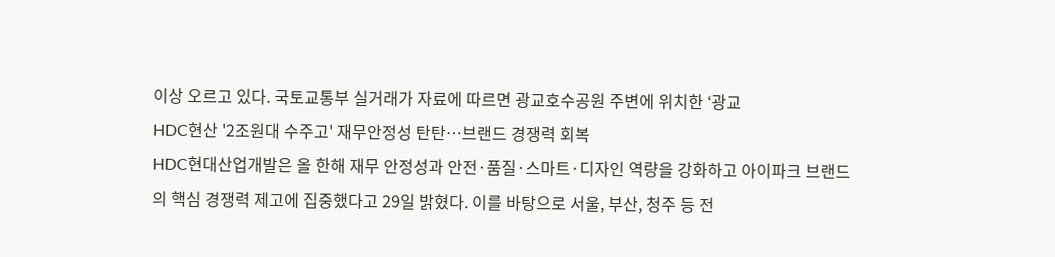이상 오르고 있다. 국토교통부 실거래가 자료에 따르면 광교호수공원 주변에 위치한 ‘광교
HDC현산 '2조원대 수주고' 재무안정성 탄탄…브랜드 경쟁력 회복
HDC현대산업개발은 올 한해 재무 안정성과 안전·품질·스마트·디자인 역량을 강화하고 아이파크 브랜드의 핵심 경쟁력 제고에 집중했다고 29일 밝혔다. 이를 바탕으로 서울, 부산, 청주 등 전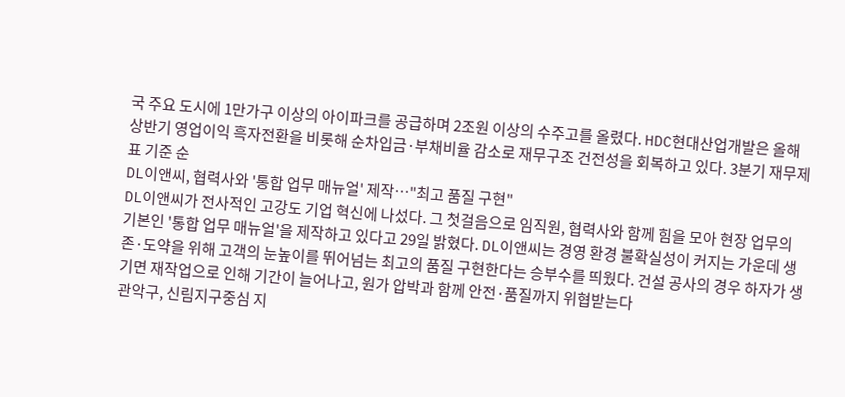국 주요 도시에 1만가구 이상의 아이파크를 공급하며 2조원 이상의 수주고를 올렸다. HDC현대산업개발은 올해 상반기 영업이익 흑자전환을 비롯해 순차입금·부채비율 감소로 재무구조 건전성을 회복하고 있다. 3분기 재무제표 기준 순
DL이앤씨, 협력사와 '통합 업무 매뉴얼' 제작…"최고 품질 구현"
DL이앤씨가 전사적인 고강도 기업 혁신에 나섰다. 그 첫걸음으로 임직원, 협력사와 함께 힘을 모아 현장 업무의 기본인 '통합 업무 매뉴얼'을 제작하고 있다고 29일 밝혔다. DL이앤씨는 경영 환경 불확실성이 커지는 가운데 생존·도약을 위해 고객의 눈높이를 뛰어넘는 최고의 품질 구현한다는 승부수를 띄웠다. 건설 공사의 경우 하자가 생기면 재작업으로 인해 기간이 늘어나고, 원가 압박과 함께 안전·품질까지 위협받는다
관악구, 신림지구중심 지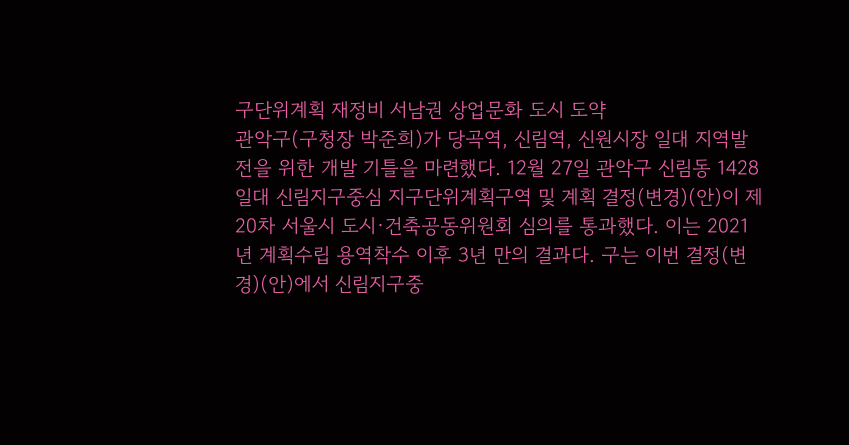구단위계획 재정비 서남권 상업문화 도시 도약
관악구(구청장 박준희)가 당곡역, 신림역, 신원시장 일대 지역발전을 위한 개발 기틀을 마련했다. 12월 27일 관악구 신림동 1428 일대 신림지구중심 지구단위계획구역 및 계획 결정(변경)(안)이 제20차 서울시 도시·건축공동위원회 심의를 통과했다. 이는 2021년 계획수립 용역착수 이후 3년 만의 결과다. 구는 이번 결정(변경)(안)에서 신림지구중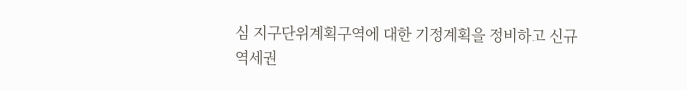심 지구단위계획구역에 대한 기정계획을 정비하고 신규역세권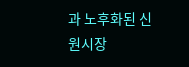과 노후화된 신원시장